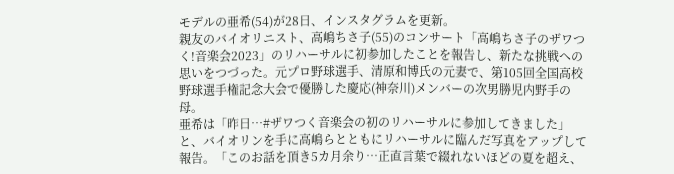モデルの亜希(54)が28日、インスタグラムを更新。
親友のバイオリニスト、高嶋ちさ子(55)のコンサート「高嶋ちさ子のザワつく!音楽会2023」のリハーサルに初参加したことを報告し、新たな挑戦への思いをつづった。元プロ野球選手、清原和博氏の元妻で、第105回全国高校野球選手権記念大会で優勝した慶応(神奈川)メンバーの次男勝児内野手の母。
亜希は「昨日…#ザワつく音楽会の初のリハーサルに参加してきました」と、バイオリンを手に高嶋らとともにリハーサルに臨んだ写真をアップして報告。「このお話を頂き5カ月余り…正直言葉で綴れないほどの夏を超え、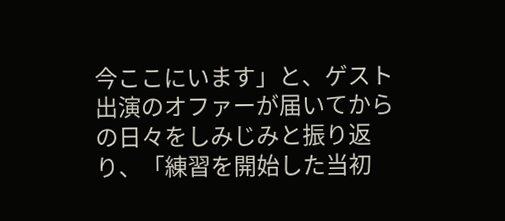今ここにいます」と、ゲスト出演のオファーが届いてからの日々をしみじみと振り返り、「練習を開始した当初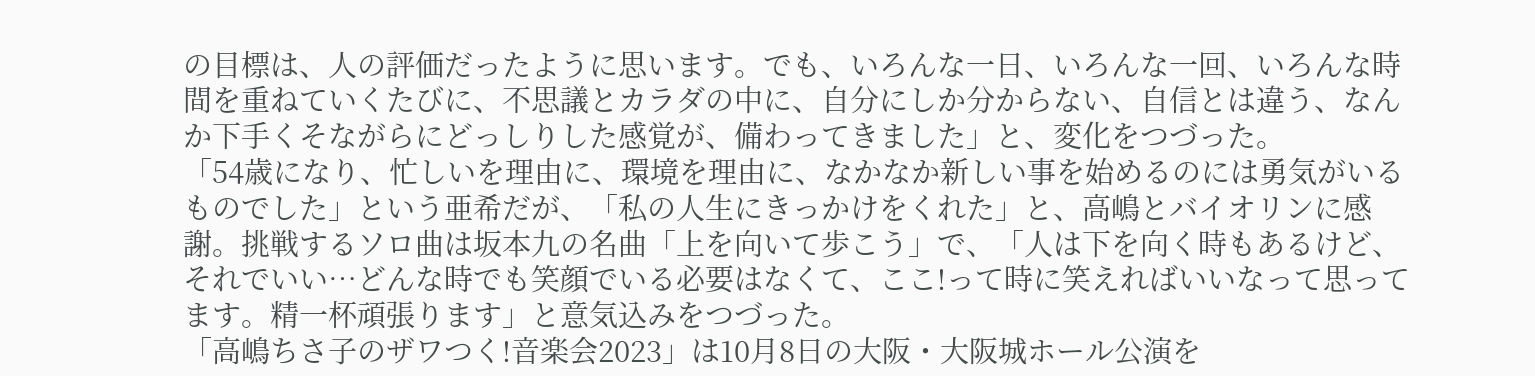の目標は、人の評価だったように思います。でも、いろんな一日、いろんな一回、いろんな時間を重ねていくたびに、不思議とカラダの中に、自分にしか分からない、自信とは違う、なんか下手くそながらにどっしりした感覚が、備わってきました」と、変化をつづった。
「54歳になり、忙しいを理由に、環境を理由に、なかなか新しい事を始めるのには勇気がいるものでした」という亜希だが、「私の人生にきっかけをくれた」と、高嶋とバイオリンに感謝。挑戦するソロ曲は坂本九の名曲「上を向いて歩こう」で、「人は下を向く時もあるけど、それでいい…どんな時でも笑顔でいる必要はなくて、ここ!って時に笑えればいいなって思ってます。精一杯頑張ります」と意気込みをつづった。
「高嶋ちさ子のザワつく!音楽会2023」は10月8日の大阪・大阪城ホール公演を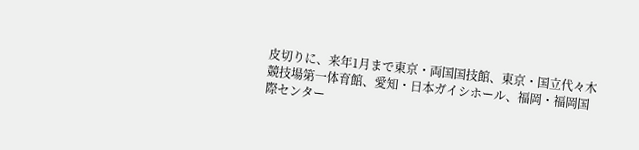皮切りに、来年1月まで東京・両国国技館、東京・国立代々木競技場第一体育館、愛知・日本ガイシホール、福岡・福岡国際センター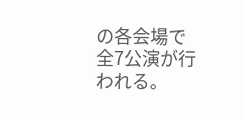の各会場で全7公演が行われる。